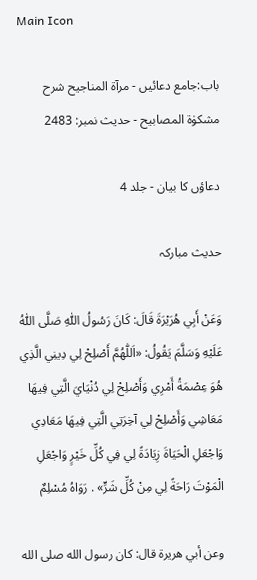Main Icon

باب:جامع دعائیں - مرآۃ المناجیح شرح مشکوٰۃ المصابیح - حدیث نمبر: 2483

دعاؤں کا بیان - جلد 4

حدیث مبارکہ

وَعَنْ أَبِي هُرَيْرَةَ قَالَ: كَانَ رَسُولُ اللّٰهِ صَلَّى اللّٰهُ عَلَيْهِ وَسَلَّمَ يَقُولُ: «اَللّٰهُمَّ أَصْلِحْ لِي دِينِي الَّذِي هُوَ عِصْمَةُ أَمْرِي وَأَصْلِحْ لِي دُنْيَايَ الَّتِي فِيهَا مَعَاشِي وَأَصْلِحْ لِي آخِرَتِي الَّتِي فِيهَا مَعَادِي وَاجْعَلِ الْحَيَاةَ زِيَادَةً لِي فِي كُلِّ خَيْرٍ وَاجْعَلِ الْمَوْتَ رَاحَةً لِي مِنْ كُلِّ شَرٍّ» . رَوَاهُ مُسْلِمٌ

وعن أبي هريرة قال: كان رسول الله صلى الله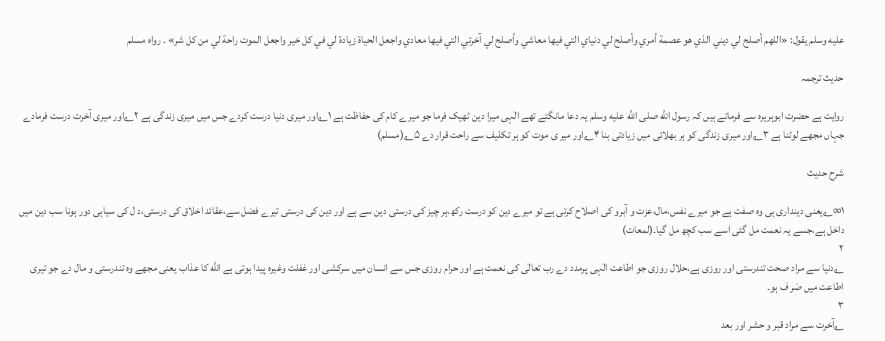عليه وسلم يقول: «اللهم أصلح لي ديني الذي هو عصمة أمري وأصلح لي دنياي التي فيها معاشي وأصلح لي آخرتي التي فيها معادي واجعل الحياة زيادة لي في كل خير واجعل الموت راحة لي من كل شر» . رواه مسلم

حدیث ترجمہ

روایت ہے حضرت ابوہریرہ سے فرماتے ہیں کہ رسول اللّٰه صلى الله عليه وسلم یہ دعا مانگتے تھے الٰہی میرا دین ٹھیک فرما جو میرے کام کی حفاظت ہے ۱؎اور میری دنیا درست کردے جس میں میری زندگی ہے ۲؎اور میری آخرت درست فرمادے جہاں مجھے لوٹنا ہے ۳؎اور میری زندگی کو ہر بھلائی میں زیادتی بنا ۴؎اور میر ی موت کو ہر تکلیف سے راحت قرار دے ۵؎(مسلم)

شرح حدیث

۱∞؎یعنی دینداری ہی وہ صفت ہے جو میرے نفس،مال،عزت و آبرو کی اصلاح کرتی ہے تو میرے دین کو درست رکھ،ہر چیز کی درستی دین سے ہے اور دین کی درستی تیرے فضل سے،عقائد اخلاق کی درستی،د ل کی سیاہی دور ہونا سب دین میں داخل ہے،جسے یہ نعمت مل گئی اسے سب کچھ مل گیا۔(لمعات)
۲
؎دنیا سے مراد صحت تندرستی اور روزی ہے،حلال روزی جو اطاعت الٰہی پرمدد دے رب تعالٰی کی نعمت ہے اور حرام روزی جس سے انسان میں سرکشی اور غفلت وغیرہ پیدا ہوتی ہے اللّٰه کا عذاب یعنی مجھے وہ تندرستی و مال دے جو تیری اطاعت میں صَر ف ہو۔
۳
؎آخرت سے مراد قبر و حشر اور بعد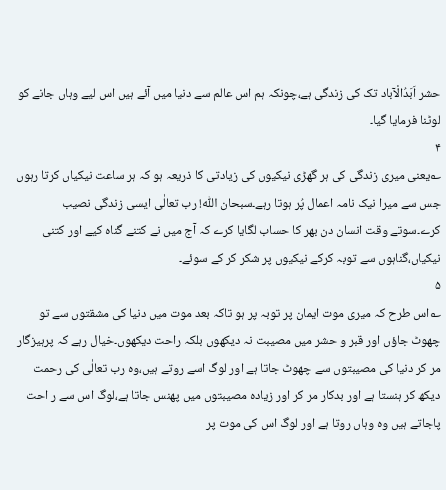حشر اَبَدُالْآباد تک کی زندگی ہے،چونکہ ہم اس عالم سے دنیا میں آئے ہیں اس لیے وہاں جانے کو لوٹنا فرمایا گیا۔
۴
؎یعنی میری زندگی کی ہر گھڑی نیکیوں کی زیادتی کا ذریعہ ہو کہ ہر ساعت نیکیاں کرتا رہوں جس سے میرا نیک نامہ اعمال پُر ہوتا رہے۔سبحان اللّٰه! رب تعالٰی ایسی زندگی نصیب کرے۔سوتے وقت انسان دن بھر کا حساب لگایا کرے کہ آج میں نے کتنے گناہ کیے اور کتنی نیکیاں،گناہوں سے توبہ کرکے نیکیوں پر شکر کر کے سوئے۔
۵
؎اس طرح کہ میری موت ایمان پر توبہ پر ہو تاکہ بعد موت میں دنیا کی مشقتوں سے تو چھوٹ جاؤں اور قبر و حشر میں مصیبت نہ دیکھوں بلکہ راحت دیکھوں۔خیال رہے کہ پرہیزگار مر کر دنیا کی مصیبتوں سے چھوٹ جاتا ہے اور لوگ اسے روتے ہیں،وہ رب تعالٰی کی رحمت دیکھ کر ہنستا ہے اور بدکار مر کر اور زیادہ مصیبتوں میں پھنس جاتا ہے،لوگ اس سے ر احت پاجاتے ہیں وہ وہاں روتا ہے اور لوگ اس کی موت پر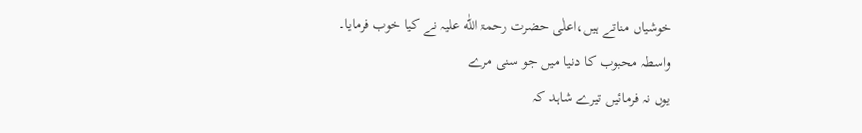خوشیاں مناتے ہیں،اعلٰی حضرت رحمۃ اللّٰه علیہ نے کیا خوب فرمایا۔
واسطہ محبوب کا دنیا میں جو سنی مرے
یوں نہ فرمائیں تیرے شاہد کہ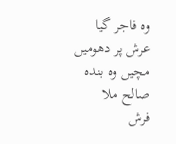وہ فاجر گیا
عرش پر دھومیں مچیں وہ بندہ صالح ملا
فرش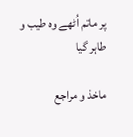پر ماتم اُٹھے وہ طیب و طاہر گیا

ماخذ و مراجع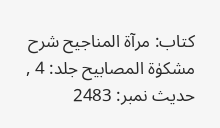کتاب: مرآۃ المناجیح شرح مشکوٰۃ المصابیح جلد: 4 , حدیث نمبر: 2483